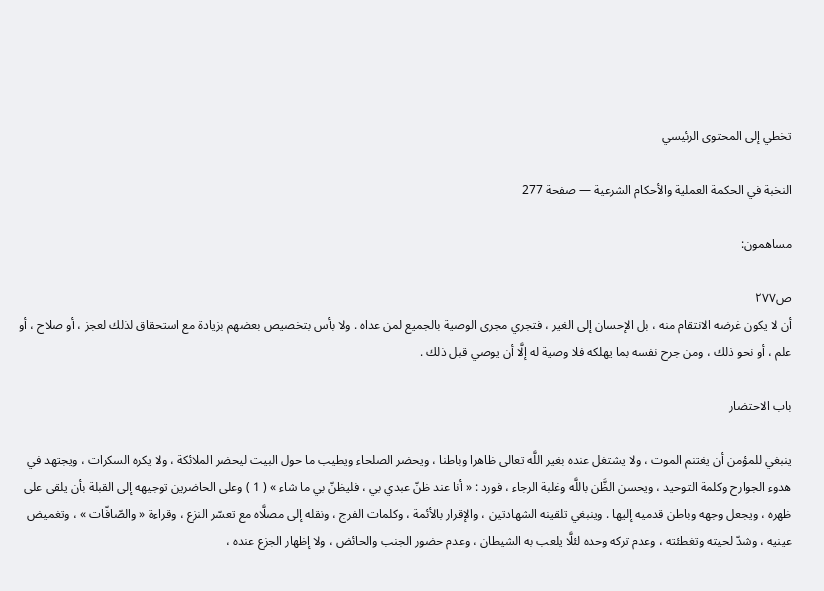تخطي إلى المحتوى الرئيسي

النخبة في الحكمة العملية والأحكام الشرعية — صفحة 277

مساهمون:

ص٢٧٧
أن لا يكون غرضه الانتقام منه ، بل الإحسان إلى الغير ، فتجري مجرى الوصية بالجميع لمن عداه . ولا بأس بتخصيص بعضهم بزيادة مع استحقاق لذلك لعجز ، أو صلاح ، أو علم ، أو نحو ذلك ، ومن جرح نفسه بما يهلكه فلا وصية له إلَّا أن يوصي قبل ذلك .

باب الاحتضار

ينبغي للمؤمن أن يغتنم الموت ، ولا يشتغل عنده بغير اللَّه تعالى ظاهرا وباطنا ، ويحضر الصلحاء ويطيب ما حول البيت ليحضر الملائكة ، ولا يكره السكرات ، ويجتهد في هدوء الجوارح وكلمة التوحيد ، ويحسن الظَّن باللَّه وغلبة الرجاء ، فورد : « أنا عند ظنّ عبدي بي ، فليظنّ بي ما شاء » ( 1 ) وعلى الحاضرين توجيهه إلى القبلة بأن يلقى على ظهره ، ويجعل وجهه وباطن قدميه إليها . وينبغي تلقينه الشهادتين ، والإقرار بالأئمة ، وكلمات الفرج ، ونقله إلى مصلَّاه مع تعسّر النزع ، وقراءة « والصّافّات » ، وتغميض عينيه ، وشدّ لحيته وتغطئته ، وعدم تركه وحده لئلَّا يلعب به الشيطان ، وعدم حضور الجنب والحائض ، ولا إظهار الجزع عنده ،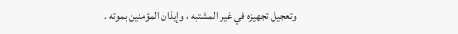وتعجيل تجهيزه في غير المشتبه ، وإيذان المؤمنين بموته .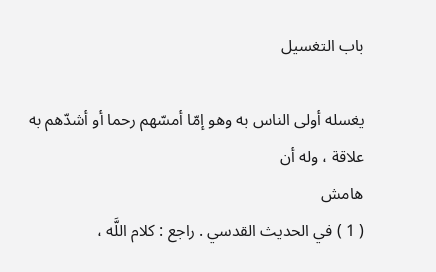باب التغسيل

يغسله أولى الناس به وهو إمّا أمسّهم رحما أو أشدّهم به علاقة ، وله أن
هامش
( 1 ) في الحديث القدسي . راجع : كلام اللَّه ،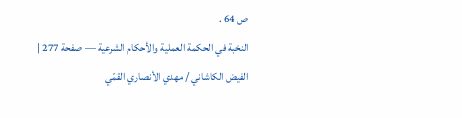ص 64 .
النخبة في الحكمة العملية والأحكام الشرعية — صفحة 277 | الفيض الكاشاني / مهدي الأنصاري القمّي